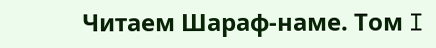Читаем Шараф-наме. Том I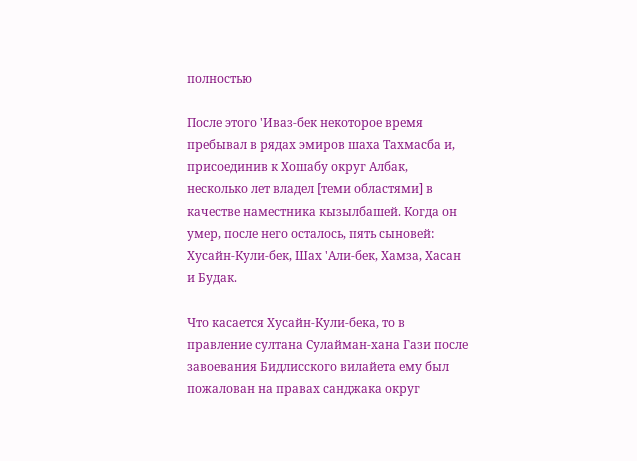полностью

После этого 'Иваз-бек некоторое время пребывал в рядах эмиров шаха Тахмасба и, присоединив к Хошабу округ Албак, несколько лет владел [теми областями] в качестве наместника кызылбашей. Когда он умер, после него осталось, пять сыновей: Хусайн-Кули-бек, Шах 'Али-бек, Хамза, Хасан и Будак.

Что касается Хусайн-Кули-бека, то в правление султана Сулайман-хана Гази после завоевания Бидлисского вилайета ему был пожалован на правах санджака округ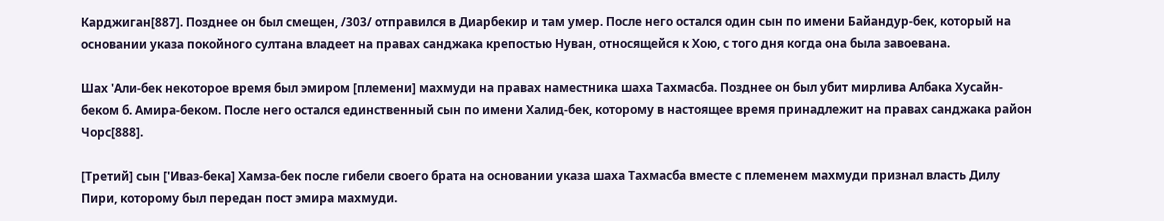Карджиган[887]. Позднее он был смещен, /303/ отправился в Диарбекир и там умер. После него остался один сын по имени Байандур-бек, который на основании указа покойного султана владеет на правах санджака крепостью Нуван, относящейся к Хою, с того дня когда она была завоевана.

Шах 'Али-бек некоторое время был эмиром [племени] махмуди на правах наместника шаха Тахмасба. Позднее он был убит мирлива Албака Хусайн-беком б. Амира-беком. После него остался единственный сын по имени Халид-бек, которому в настоящее время принадлежит на правах санджака район Чорс[888].

[Третий] сын ['Иваз-бека] Хамза-бек после гибели своего брата на основании указа шаха Тахмасба вместе с племенем махмуди признал власть Дилу Пири, которому был передан пост эмира махмуди.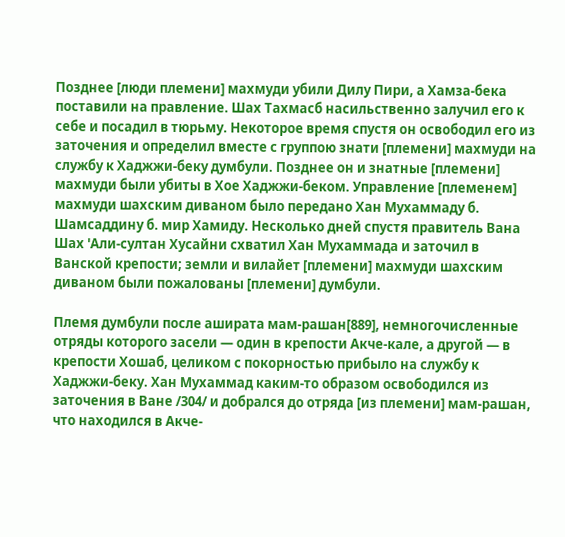Позднее [люди племени] махмуди убили Дилу Пири, а Хамза-бека поставили на правление. Шах Тахмасб насильственно залучил его к себе и посадил в тюрьму. Некоторое время спустя он освободил его из заточения и определил вместе с группою знати [племени] махмуди на службу к Хаджжи-беку думбули. Позднее он и знатные [племени] махмуди были убиты в Хое Хаджжи-беком. Управление [племенем] махмуди шахским диваном было передано Хан Мухаммаду б. Шамсаддину б. мир Хамиду. Несколько дней спустя правитель Вана Шах 'Али-султан Хусайни схватил Хан Мухаммада и заточил в Ванской крепости; земли и вилайет [племени] махмуди шахским диваном были пожалованы [племени] думбули.

Племя думбули после аширата мам-рашан[889], немногочисленные отряды которого засели — один в крепости Акче-кале, а другой — в крепости Хошаб, целиком с покорностью прибыло на службу к Хаджжи-беку. Хан Мухаммад каким-то образом освободился из заточения в Ване /304/ и добрался до отряда [из племени] мам-рашан, что находился в Акче-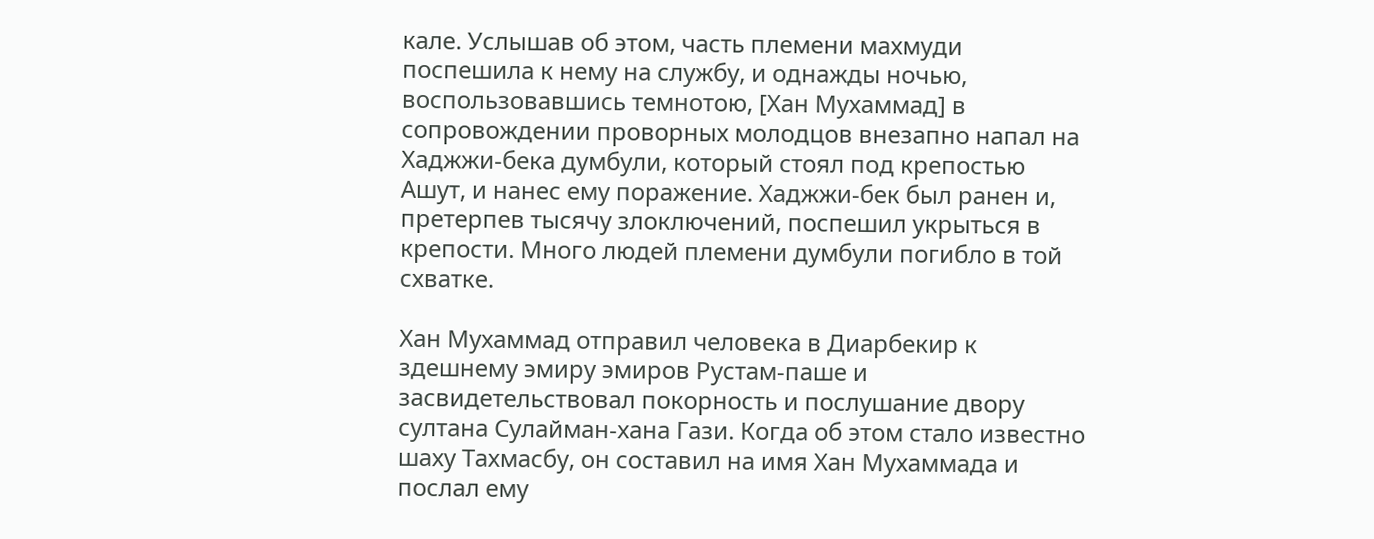кале. Услышав об этом, часть племени махмуди поспешила к нему на службу, и однажды ночью, воспользовавшись темнотою, [Хан Мухаммад] в сопровождении проворных молодцов внезапно напал на Хаджжи-бека думбули, который стоял под крепостью Ашут, и нанес ему поражение. Хаджжи-бек был ранен и, претерпев тысячу злоключений, поспешил укрыться в крепости. Много людей племени думбули погибло в той схватке.

Хан Мухаммад отправил человека в Диарбекир к здешнему эмиру эмиров Рустам-паше и засвидетельствовал покорность и послушание двору султана Сулайман-хана Гази. Когда об этом стало известно шаху Тахмасбу, он составил на имя Хан Мухаммада и послал ему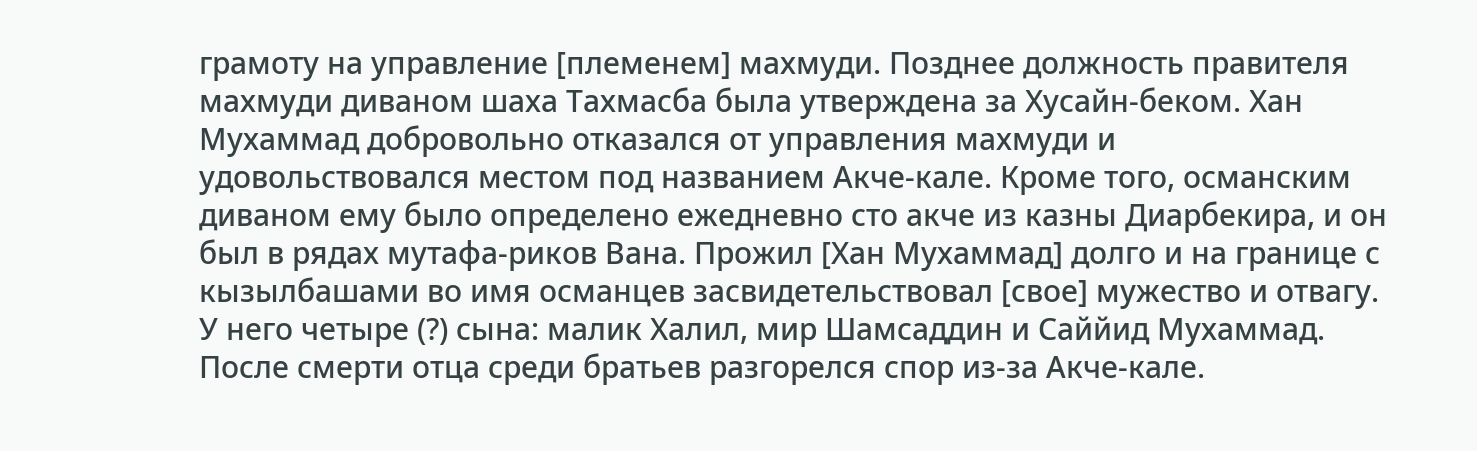грамоту на управление [племенем] махмуди. Позднее должность правителя махмуди диваном шаха Тахмасба была утверждена за Хусайн-беком. Хан Мухаммад добровольно отказался от управления махмуди и удовольствовался местом под названием Акче-кале. Кроме того, османским диваном ему было определено ежедневно сто акче из казны Диарбекира, и он был в рядах мутафа-риков Вана. Прожил [Хан Мухаммад] долго и на границе с кызылбашами во имя османцев засвидетельствовал [свое] мужество и отвагу. У него четыре (?) сына: малик Халил, мир Шамсаддин и Саййид Мухаммад. После смерти отца среди братьев разгорелся спор из-за Акче-кале.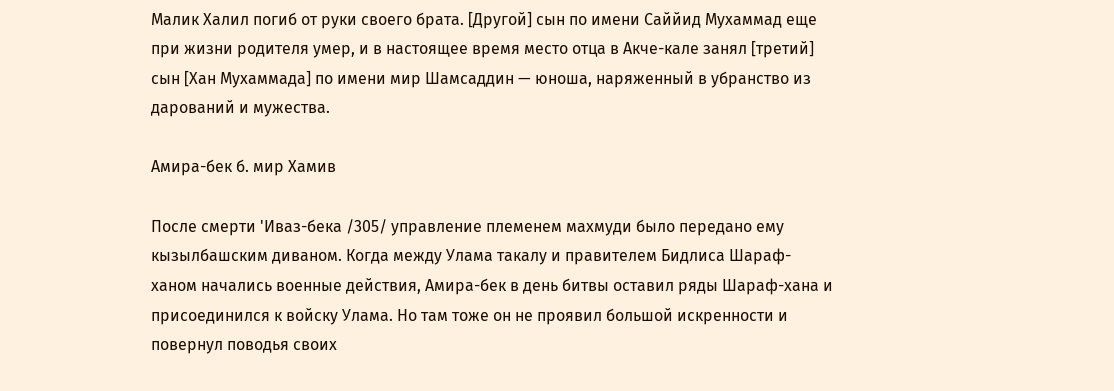Малик Халил погиб от руки своего брата. [Другой] сын по имени Саййид Мухаммад еще при жизни родителя умер, и в настоящее время место отца в Акче-кале занял [третий] сын [Хан Мухаммада] по имени мир Шамсаддин — юноша, наряженный в убранство из дарований и мужества.

Амира-бек б. мир Хамив

После смерти 'Иваз-бека /305/ управление племенем махмуди было передано ему кызылбашским диваном. Когда между Улама такалу и правителем Бидлиса Шараф-ханом начались военные действия, Амира-бек в день битвы оставил ряды Шараф-хана и присоединился к войску Улама. Но там тоже он не проявил большой искренности и повернул поводья своих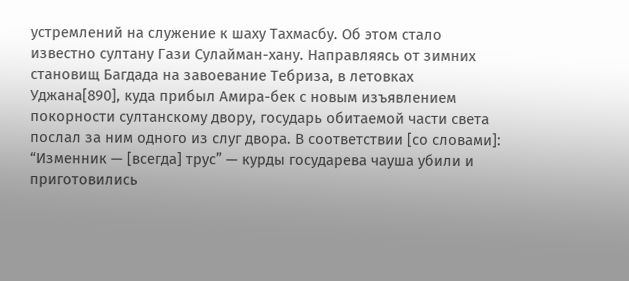устремлений на служение к шаху Тахмасбу. Об этом стало известно султану Гази Сулайман-хану. Направляясь от зимних становищ Багдада на завоевание Тебриза, в летовках Уджана[890], куда прибыл Амира-бек с новым изъявлением покорности султанскому двору, государь обитаемой части света послал за ним одного из слуг двора. В соответствии [со словами]: “Изменник — [всегда] трус” — курды государева чауша убили и приготовились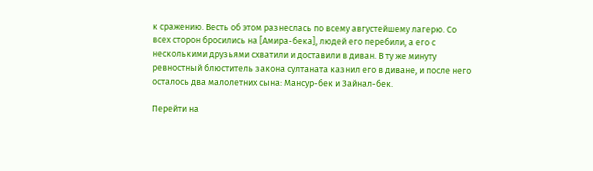к сражению. Весть об этом разнеслась по всему августейшему лагерю. Со всех сторон бросились на [Амира-бека], людей его перебили, а его с несколькими друзьями схватили и доставили в диван. В ту же минуту ревностный блюститель закона султаната казнил его в диване, и после него осталось два малолетних сына: Мансур-бек и Зайнал-бек.

Перейти на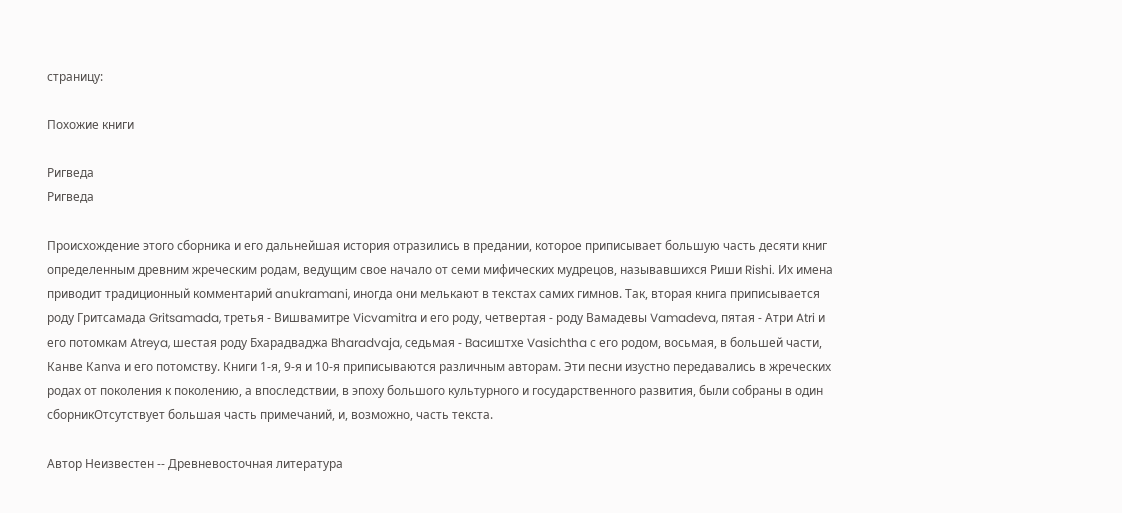страницу:

Похожие книги

Ригведа
Ригведа

Происхождение этого сборника и его дальнейшая история отразились в предании, которое приписывает большую часть десяти книг определенным древним жреческим родам, ведущим свое начало от семи мифических мудрецов, называвшихся Риши Rishi. Их имена приводит традиционный комментарий anukramani, иногда они мелькают в текстах самих гимнов. Так, вторая книга приписывается роду Гритсамада Gritsamada, третья - Вишвамитре Vicvamitra и его роду, четвертая - роду Вамадевы Vamadeva, пятая - Атри Atri и его потомкам Atreya, шестая роду Бхарадваджа Bharadvaja, седьмая - Bacиштхе Vasichtha с его родом, восьмая, в большей части, Канве Каnvа и его потомству. Книги 1-я, 9-я и 10-я приписываются различным авторам. Эти песни изустно передавались в жреческих родах от поколения к поколению, а впоследствии, в эпоху большого культурного и государственного развития, были собраны в один сборникОтсутствует большая часть примечаний, и, возможно, часть текста.

Автор Неизвестен -- Древневосточная литература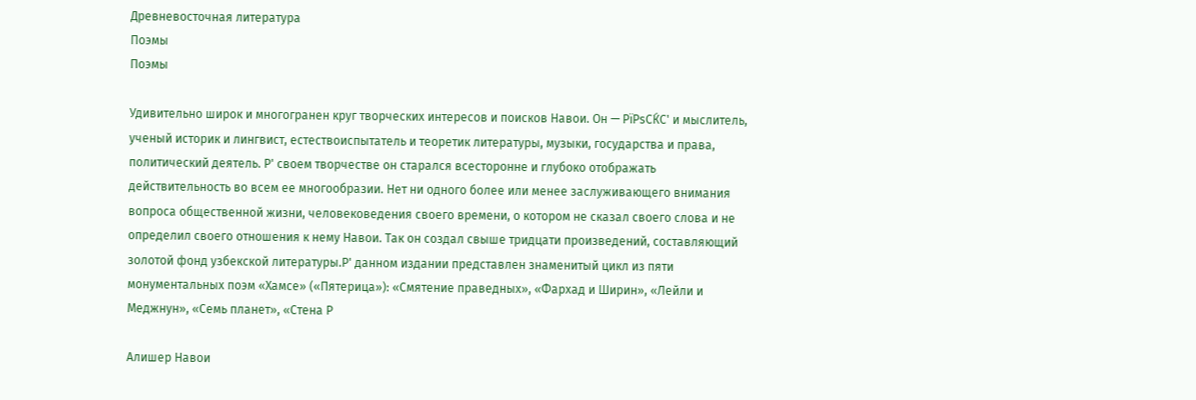Древневосточная литература
Поэмы
Поэмы

Удивительно широк и многогранен круг творческих интересов и поисков Навои. Он — РїРѕСЌС' и мыслитель, ученый историк и лингвист, естествоиспытатель и теоретик литературы, музыки, государства и права, политический деятель. Р' своем творчестве он старался всесторонне и глубоко отображать действительность во всем ее многообразии. Нет ни одного более или менее заслуживающего внимания вопроса общественной жизни, человековедения своего времени, о котором не сказал своего слова и не определил своего отношения к нему Навои. Так он создал свыше тридцати произведений, составляющий золотой фонд узбекской литературы.Р' данном издании представлен знаменитый цикл из пяти монументальных поэм «Хамсе» («Пятерица»): «Смятение праведных», «Фархад и Ширин», «Лейли и Меджнун», «Семь планет», «Стена Р

Алишер Навои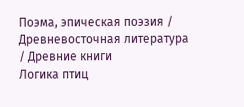Поэма, эпическая поэзия / Древневосточная литература / Древние книги
Логика птиц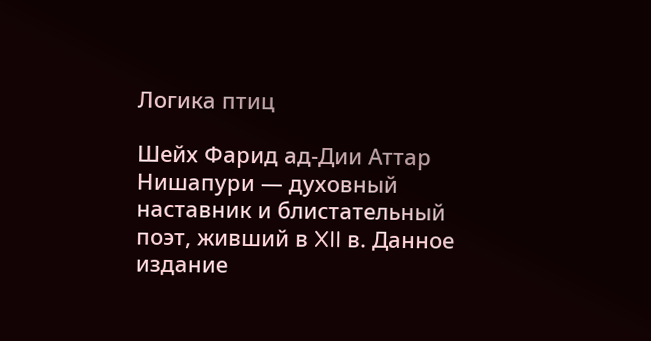Логика птиц

Шейх Фарид ад-Дии Аттар Нишапури — духовный наставник и блистательный поэт, живший в XII в. Данное издание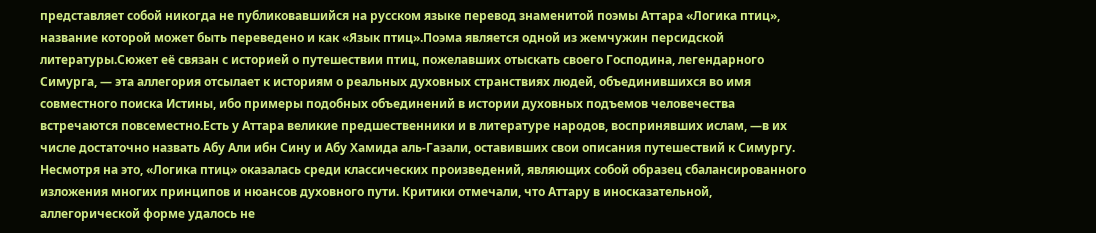представляет собой никогда не публиковавшийся на русском языке перевод знаменитой поэмы Аттара «Логика птиц», название которой может быть переведено и как «Язык птиц».Поэма является одной из жемчужин персидской литературы.Сюжет её связан с историей о путешествии птиц, пожелавших отыскать своего Господина, легендарного Симурга, — эта аллегория отсылает к историям о реальных духовных странствиях людей, объединившихся во имя совместного поиска Истины, ибо примеры подобных объединений в истории духовных подъемов человечества встречаются повсеместно.Есть у Аттара великие предшественники и в литературе народов, воспринявших ислам, —в их числе достаточно назвать Абу Али ибн Сину и Абу Хамида аль-Газали, оставивших свои описания путешествий к Симургу. Несмотря на это, «Логика птиц» оказалась среди классических произведений, являющих собой образец сбалансированного изложения многих принципов и нюансов духовного пути. Критики отмечали, что Аттару в иносказательной, аллегорической форме удалось не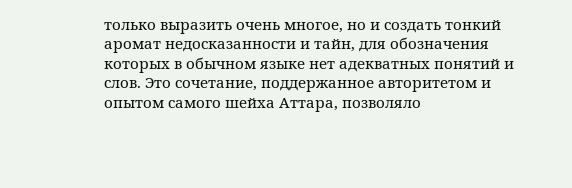только выразить очень многое, но и создать тонкий аромат недосказанности и тайн, для обозначения которых в обычном языке нет адекватных понятий и слов. Это сочетание, поддержанное авторитетом и опытом самого шейха Аттара, позволяло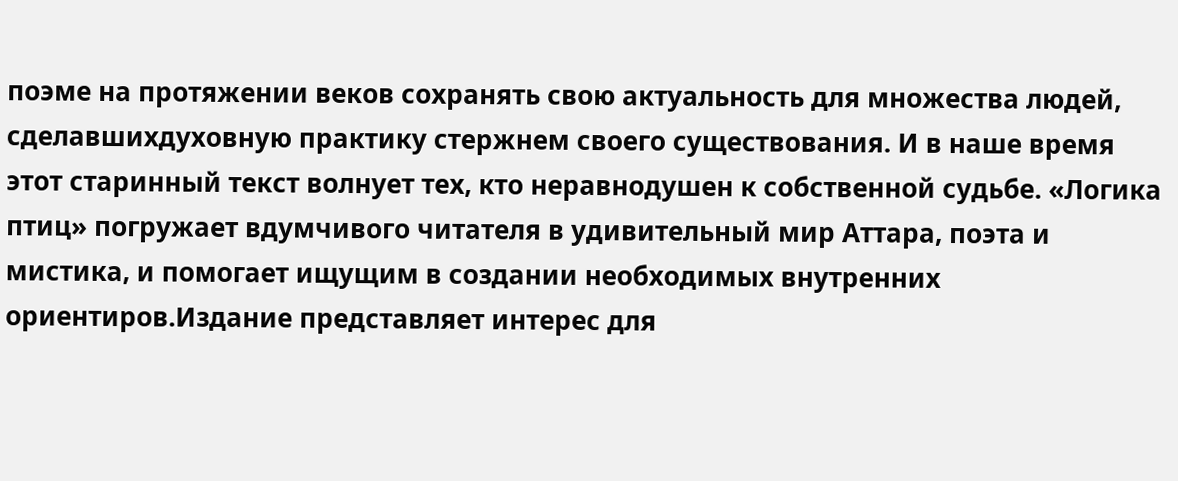поэме на протяжении веков сохранять свою актуальность для множества людей, сделавшихдуховную практику стержнем своего существования. И в наше время этот старинный текст волнует тех, кто неравнодушен к собственной судьбе. «Логика птиц» погружает вдумчивого читателя в удивительный мир Аттара, поэта и мистика, и помогает ищущим в создании необходимых внутренних ориентиров.Издание представляет интерес для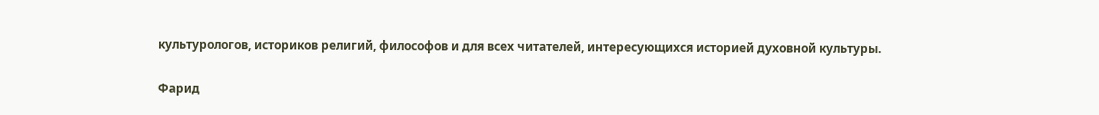культурологов, историков религий, философов и для всех читателей, интересующихся историей духовной культуры.

Фарид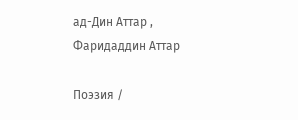ад-Дин Аттар , Фаридаддин Аттар

Поэзия /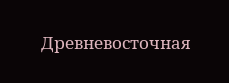Древневосточная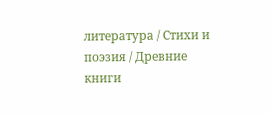литература / Стихи и поэзия / Древние книги